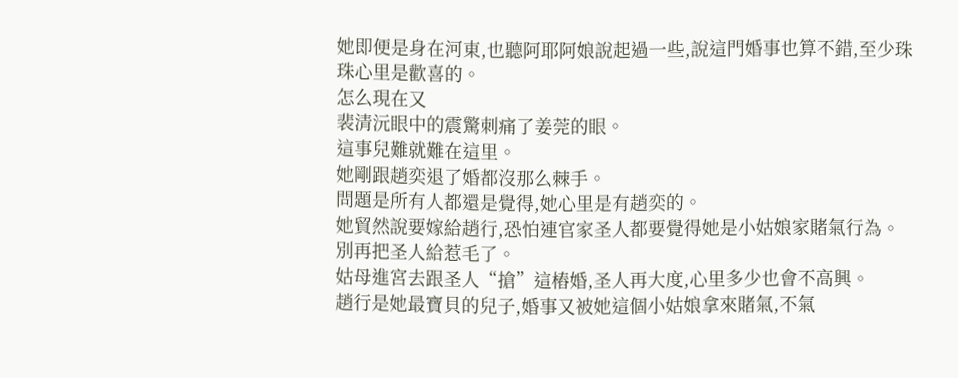她即便是身在河東,也聽阿耶阿娘說起過一些,說這門婚事也算不錯,至少珠珠心里是歡喜的。
怎么現在又
裴清沅眼中的震驚刺痛了姜莞的眼。
這事兒難就難在這里。
她剛跟趙奕退了婚都沒那么棘手。
問題是所有人都還是覺得,她心里是有趙奕的。
她貿然說要嫁給趙行,恐怕連官家圣人都要覺得她是小姑娘家賭氣行為。
別再把圣人給惹毛了。
姑母進宮去跟圣人“搶”這樁婚,圣人再大度,心里多少也會不高興。
趙行是她最寶貝的兒子,婚事又被她這個小姑娘拿來賭氣,不氣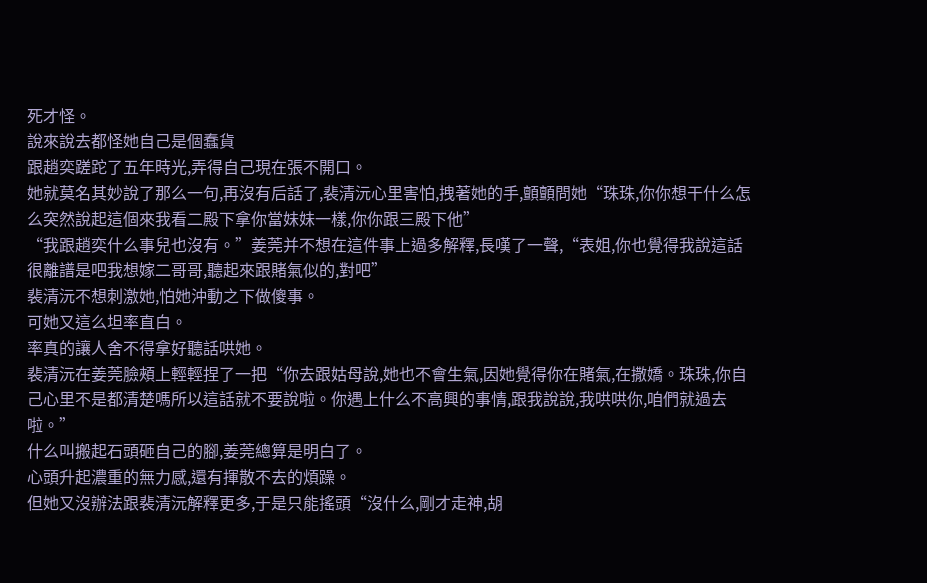死才怪。
說來說去都怪她自己是個蠢貨
跟趙奕蹉跎了五年時光,弄得自己現在張不開口。
她就莫名其妙說了那么一句,再沒有后話了,裴清沅心里害怕,拽著她的手,顫顫問她“珠珠,你你想干什么怎么突然說起這個來我看二殿下拿你當妹妹一樣,你你跟三殿下他”
“我跟趙奕什么事兒也沒有。”姜莞并不想在這件事上過多解釋,長嘆了一聲,“表姐,你也覺得我說這話很離譜是吧我想嫁二哥哥,聽起來跟賭氣似的,對吧”
裴清沅不想刺激她,怕她沖動之下做傻事。
可她又這么坦率直白。
率真的讓人舍不得拿好聽話哄她。
裴清沅在姜莞臉頰上輕輕捏了一把“你去跟姑母說,她也不會生氣,因她覺得你在賭氣,在撒嬌。珠珠,你自己心里不是都清楚嗎所以這話就不要說啦。你遇上什么不高興的事情,跟我說說,我哄哄你,咱們就過去啦。”
什么叫搬起石頭砸自己的腳,姜莞總算是明白了。
心頭升起濃重的無力感,還有揮散不去的煩躁。
但她又沒辦法跟裴清沅解釋更多,于是只能搖頭“沒什么,剛才走神,胡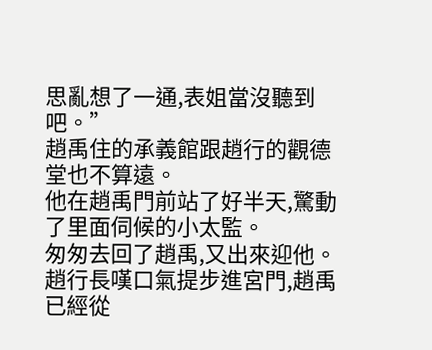思亂想了一通,表姐當沒聽到吧。”
趙禹住的承義館跟趙行的觀德堂也不算遠。
他在趙禹門前站了好半天,驚動了里面伺候的小太監。
匆匆去回了趙禹,又出來迎他。
趙行長嘆口氣提步進宮門,趙禹已經從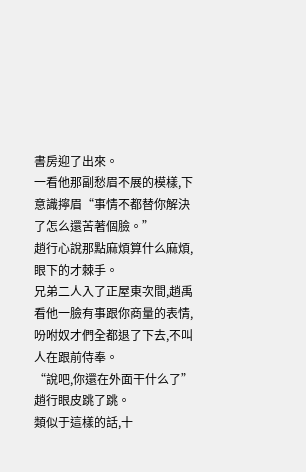書房迎了出來。
一看他那副愁眉不展的模樣,下意識擰眉“事情不都替你解決了怎么還苦著個臉。”
趙行心說那點麻煩算什么麻煩,眼下的才棘手。
兄弟二人入了正屋東次間,趙禹看他一臉有事跟你商量的表情,吩咐奴才們全都退了下去,不叫人在跟前侍奉。
“說吧,你還在外面干什么了”
趙行眼皮跳了跳。
類似于這樣的話,十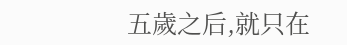五歲之后,就只在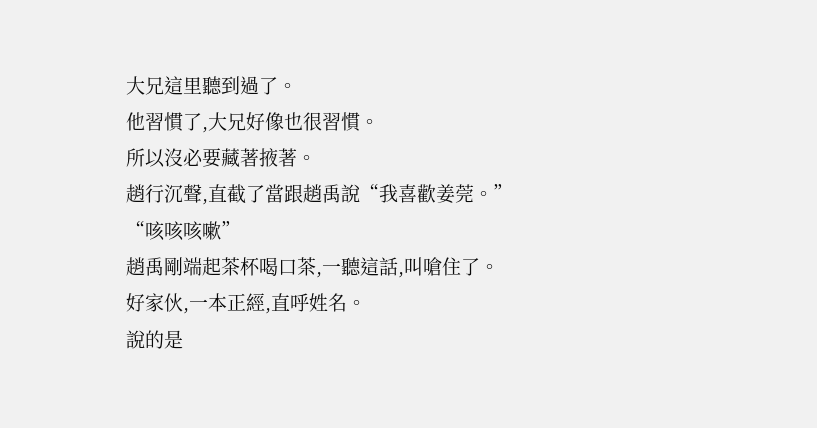大兄這里聽到過了。
他習慣了,大兄好像也很習慣。
所以沒必要藏著掖著。
趙行沉聲,直截了當跟趙禹說“我喜歡姜莞。”
“咳咳咳嗽”
趙禹剛端起茶杯喝口茶,一聽這話,叫嗆住了。
好家伙,一本正經,直呼姓名。
說的是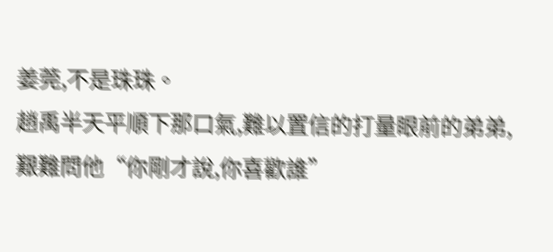姜莞,不是珠珠。
趙禹半天平順下那口氣,難以置信的打量眼前的弟弟,艱難問他“你剛才說,你喜歡誰”